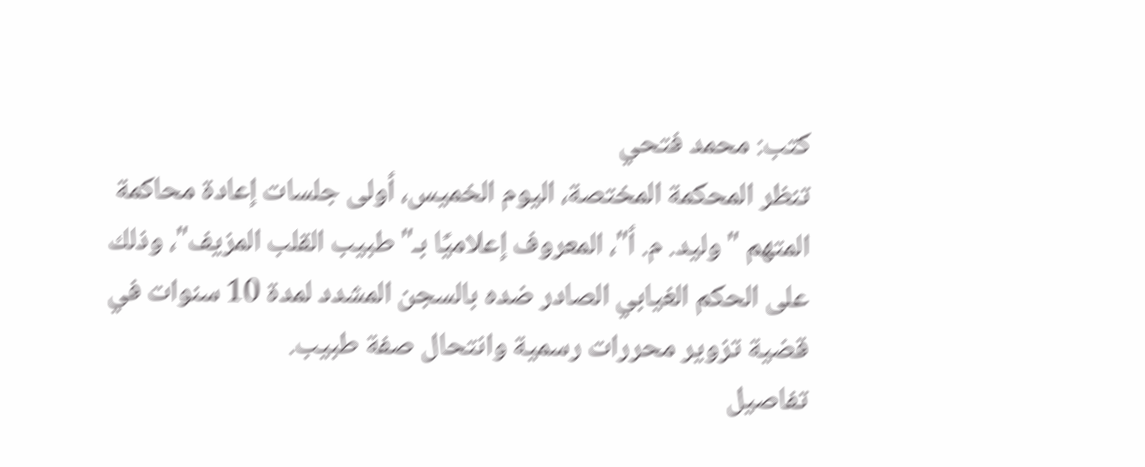كتب: محمد فتحي
تنظر المحكمة المختصة، اليوم الخميس، أولى جلسات إعادة محاكمة المتهم "وليد. م. أ"، المعروف إعلاميًا بـ"طبيب القلب المزيف"، وذلك على الحكم الغيابي الصادر ضده بالسجن المشدد لمدة 10 سنوات في قضية تزوير محررات رسمية وانتحال صفة طبيب.
تفاصيل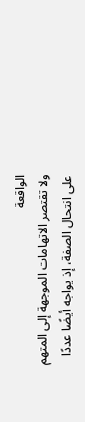الواقعة
ولا تقتصر الاتهامات الموجهة إلى المتهم على انتحال الصفة، إذ يواجه أيضًا عددًا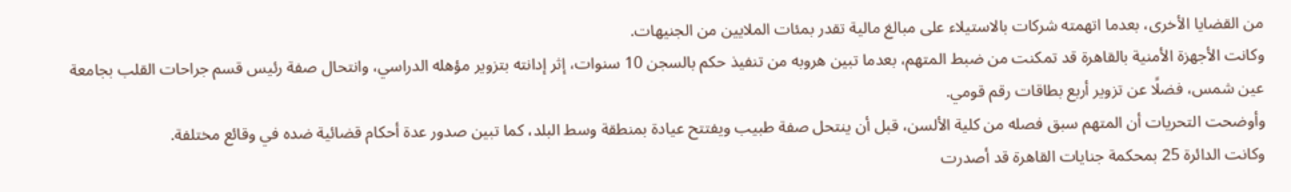من القضايا الأخرى، بعدما اتهمته شركات بالاستيلاء على مبالغ مالية تقدر بمئات الملايين من الجنيهات.
وكانت الأجهزة الأمنية بالقاهرة قد تمكنت من ضبط المتهم، بعدما تبين هروبه من تنفيذ حكم بالسجن 10 سنوات، إثر إدانته بتزوير مؤهله الدراسي، وانتحال صفة رئيس قسم جراحات القلب بجامعة عين شمس، فضلًا عن تزوير أربع بطاقات رقم قومي.
وأوضحت التحريات أن المتهم سبق فصله من كلية الألسن، قبل أن ينتحل صفة طبيب ويفتتح عيادة بمنطقة وسط البلد، كما تبين صدور عدة أحكام قضائية ضده في وقائع مختلفة.
وكانت الدائرة 25 بمحكمة جنايات القاهرة قد أصدرت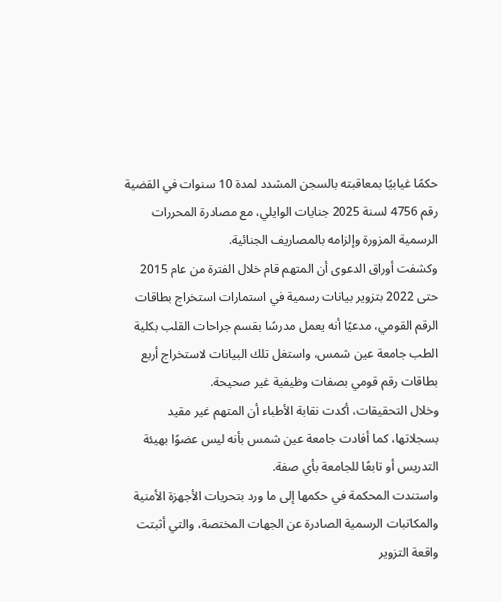حكمًا غيابيًا بمعاقبته بالسجن المشدد لمدة 10 سنوات في القضية رقم 4756 لسنة 2025 جنايات الوايلي، مع مصادرة المحررات الرسمية المزورة وإلزامه بالمصاريف الجنائية.
وكشفت أوراق الدعوى أن المتهم قام خلال الفترة من عام 2015 حتى 2022 بتزوير بيانات رسمية في استمارات استخراج بطاقات الرقم القومي، مدعيًا أنه يعمل مدرسًا بقسم جراحات القلب بكلية الطب جامعة عين شمس، واستغل تلك البيانات لاستخراج أربع بطاقات رقم قومي بصفات وظيفية غير صحيحة.
وخلال التحقيقات، أكدت نقابة الأطباء أن المتهم غير مقيد بسجلاتها، كما أفادت جامعة عين شمس بأنه ليس عضوًا بهيئة التدريس أو تابعًا للجامعة بأي صفة.
واستندت المحكمة في حكمها إلى ما ورد بتحريات الأجهزة الأمنية والمكاتبات الرسمية الصادرة عن الجهات المختصة، والتي أثبتت واقعة التزوير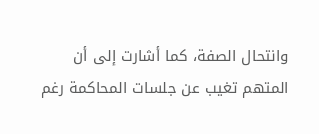وانتحال الصفة، كما أشارت إلى أن المتهم تغيب عن جلسات المحاكمة رغم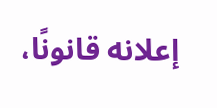إعلانه قانونًا،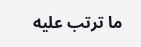ما ترتب عليه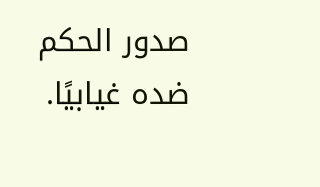صدور الحكم ضده غيابيًا.